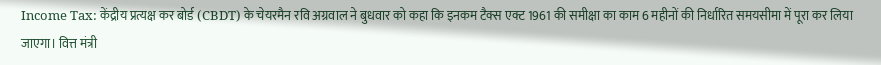Income Tax: केंद्रीय प्रत्यक्ष कर बोर्ड (CBDT) के चेयरमैन रवि अग्रवाल ने बुधवार को कहा कि इनकम टैक्स एक्ट 1961 की समीक्षा का काम 6 महीनों की निर्धारित समयसीमा में पूरा कर लिया जाएगा। वित्त मंत्री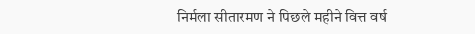निर्मला सीतारमण ने पिछले महीने वित्त वर्ष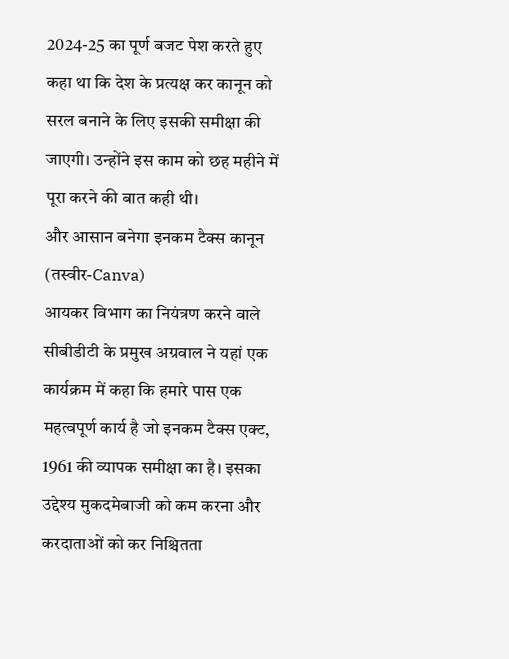2024-25 का पूर्ण बजट पेश करते हुए कहा था कि देश के प्रत्यक्ष कर कानून को सरल बनाने के लिए इसकी समीक्षा की जाएगी। उन्होंने इस काम को छह महीने में पूरा करने की बात कही थी।
और आसान बनेगा इनकम टैक्स कानून (तस्वीर-Canva)
आयकर विभाग का नियंत्रण करने वाले सीबीडीटी के प्रमुख अग्रवाल ने यहां एक कार्यक्रम में कहा कि हमारे पास एक महत्वपूर्ण कार्य है जो इनकम टैक्स एक्ट, 1961 की व्यापक समीक्षा का है। इसका उद्देश्य मुकदमेबाजी को कम करना और करदाताओं को कर निश्चितता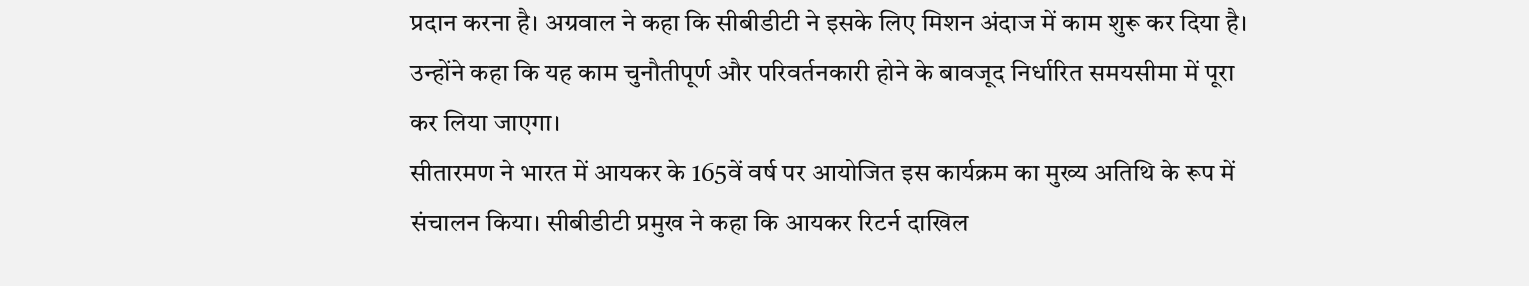प्रदान करना है। अग्रवाल ने कहा कि सीबीडीटी ने इसके लिए मिशन अंदाज में काम शुरू कर दिया है। उन्होंने कहा कि यह काम चुनौतीपूर्ण और परिवर्तनकारी होने के बावजूद निर्धारित समयसीमा में पूरा कर लिया जाएगा।
सीतारमण ने भारत में आयकर के 165वें वर्ष पर आयोजित इस कार्यक्रम का मुख्य अतिथि के रूप में संचालन किया। सीबीडीटी प्रमुख ने कहा कि आयकर रिटर्न दाखिल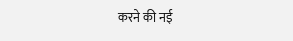करने की नई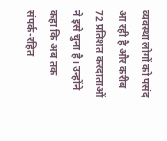व्यवस्था लोगों को पसंद आ रही है और करीब 72 प्रतिशत करदाताओं ने इसे चुना है। उन्होंने कहा कि अब तक संपर्क-रहित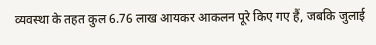व्यवस्था के तहत कुल 6.76 लाख आयकर आकलन पूरे किए गए हैं, जबकि जुलाई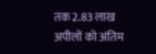तक 2.83 लाख अपीलों को अंतिम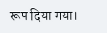रूप दिया गया।